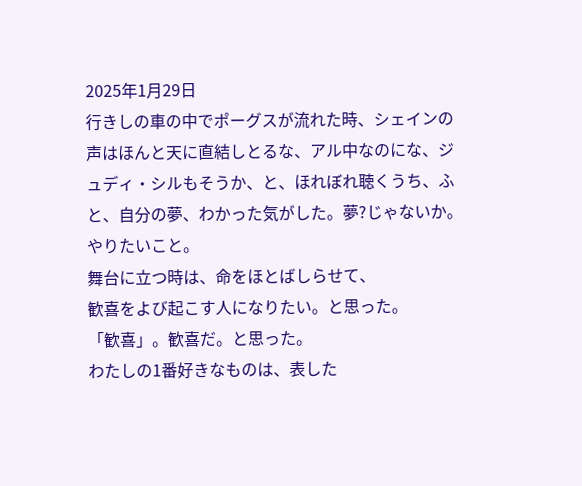2025年1月29日
行きしの車の中でポーグスが流れた時、シェインの声はほんと天に直結しとるな、アル中なのにな、ジュディ・シルもそうか、と、ほれぼれ聴くうち、ふと、自分の夢、わかった気がした。夢?じゃないか。やりたいこと。
舞台に立つ時は、命をほとばしらせて、
歓喜をよび起こす人になりたい。と思った。
「歓喜」。歓喜だ。と思った。
わたしの1番好きなものは、表した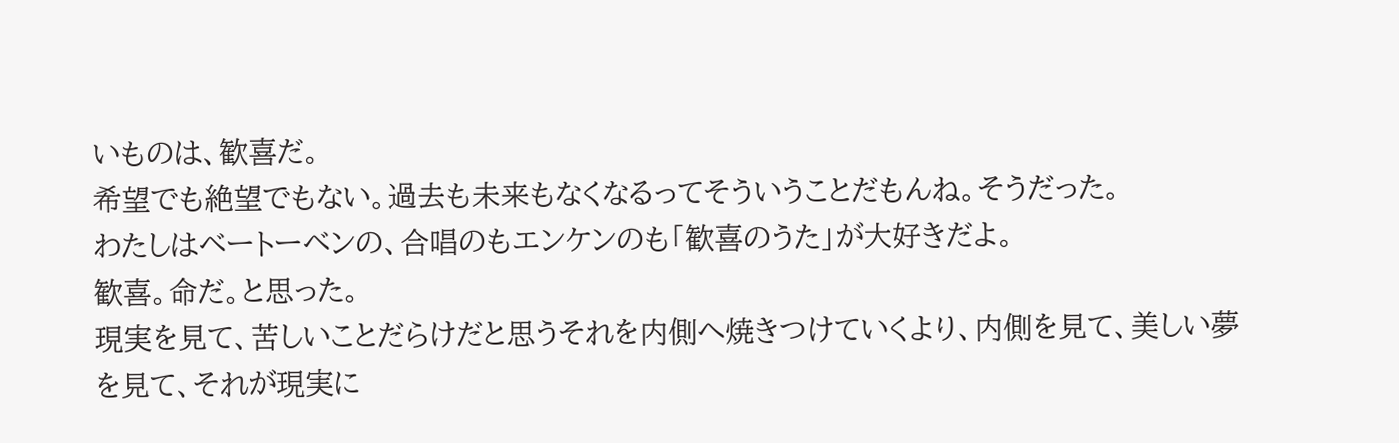いものは、歓喜だ。
希望でも絶望でもない。過去も未来もなくなるってそういうことだもんね。そうだった。
わたしはベートーベンの、合唱のもエンケンのも「歓喜のうた」が大好きだよ。
歓喜。命だ。と思った。
現実を見て、苦しいことだらけだと思うそれを内側へ焼きつけていくより、内側を見て、美しい夢を見て、それが現実に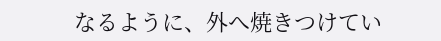なるように、外へ焼きつけてい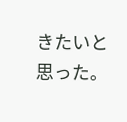きたいと思った。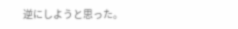逆にしようと思った。